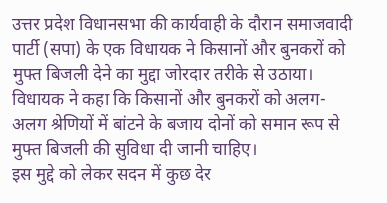उत्तर प्रदेश विधानसभा की कार्यवाही के दौरान समाजवादी पार्टी (सपा) के एक विधायक ने किसानों और बुनकरों को मुफ्त बिजली देने का मुद्दा जोरदार तरीके से उठाया। विधायक ने कहा कि किसानों और बुनकरों को अलग-अलग श्रेणियों में बांटने के बजाय दोनों को समान रूप से मुफ्त बिजली की सुविधा दी जानी चाहिए।
इस मुद्दे को लेकर सदन में कुछ देर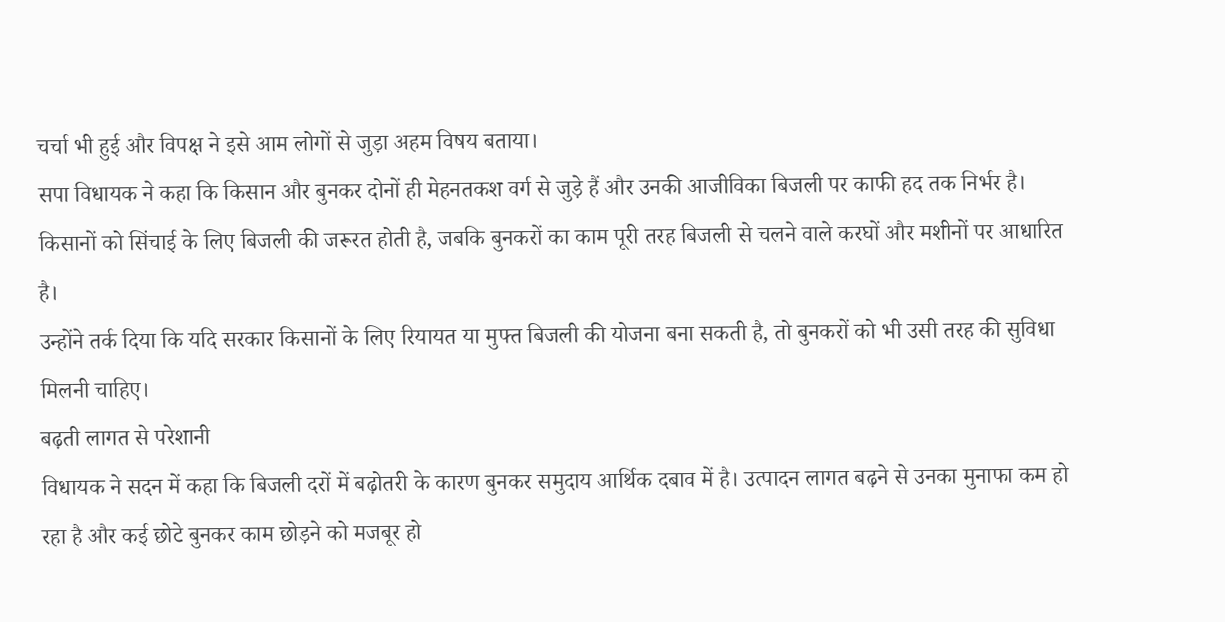चर्चा भी हुई और विपक्ष ने इसे आम लोगों से जुड़ा अहम विषय बताया।
सपा विधायक ने कहा कि किसान और बुनकर दोनों ही मेहनतकश वर्ग से जुड़े हैं और उनकी आजीविका बिजली पर काफी हद तक निर्भर है। किसानों को सिंचाई के लिए बिजली की जरूरत होती है, जबकि बुनकरों का काम पूरी तरह बिजली से चलने वाले करघों और मशीनों पर आधारित है।
उन्होंने तर्क दिया कि यदि सरकार किसानों के लिए रियायत या मुफ्त बिजली की योजना बना सकती है, तो बुनकरों को भी उसी तरह की सुविधा मिलनी चाहिए।
बढ़ती लागत से परेशानी
विधायक ने सदन में कहा कि बिजली दरों में बढ़ोतरी के कारण बुनकर समुदाय आर्थिक दबाव में है। उत्पादन लागत बढ़ने से उनका मुनाफा कम हो रहा है और कई छोटे बुनकर काम छोड़ने को मजबूर हो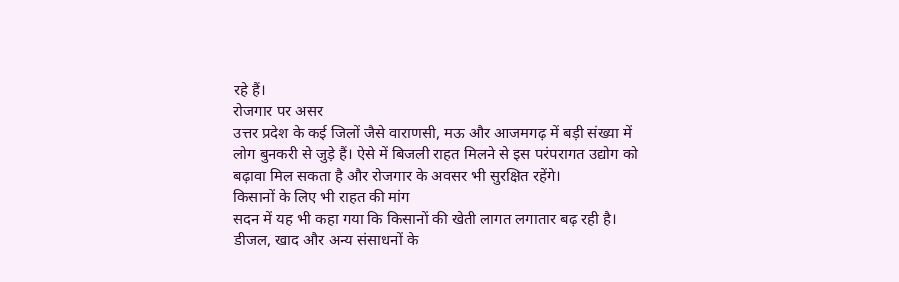रहे हैं।
रोजगार पर असर
उत्तर प्रदेश के कई जिलों जैसे वाराणसी, मऊ और आजमगढ़ में बड़ी संख्या में लोग बुनकरी से जुड़े हैं। ऐसे में बिजली राहत मिलने से इस परंपरागत उद्योग को बढ़ावा मिल सकता है और रोजगार के अवसर भी सुरक्षित रहेंगे।
किसानों के लिए भी राहत की मांग
सदन में यह भी कहा गया कि किसानों की खेती लागत लगातार बढ़ रही है। डीजल, खाद और अन्य संसाधनों के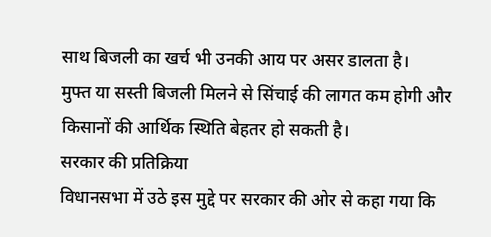साथ बिजली का खर्च भी उनकी आय पर असर डालता है।
मुफ्त या सस्ती बिजली मिलने से सिंचाई की लागत कम होगी और किसानों की आर्थिक स्थिति बेहतर हो सकती है।
सरकार की प्रतिक्रिया
विधानसभा में उठे इस मुद्दे पर सरकार की ओर से कहा गया कि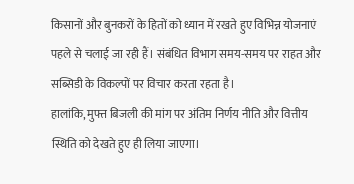किसानों और बुनकरों के हितों को ध्यान में रखते हुए विभिन्न योजनाएं पहले से चलाई जा रही हैं। संबंधित विभाग समय-समय पर राहत और सब्सिडी के विकल्पों पर विचार करता रहता है।
हालांकि, मुफ्त बिजली की मांग पर अंतिम निर्णय नीति और वित्तीय स्थिति को देखते हुए ही लिया जाएगा।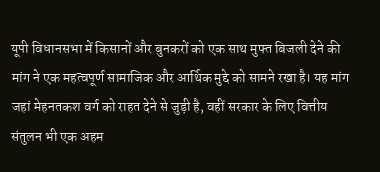यूपी विधानसभा में किसानों और बुनकरों को एक साथ मुफ्त बिजली देने की मांग ने एक महत्वपूर्ण सामाजिक और आर्थिक मुद्दे को सामने रखा है। यह मांग जहां मेहनतकश वर्ग को राहत देने से जुड़ी है, वहीं सरकार के लिए वित्तीय संतुलन भी एक अहम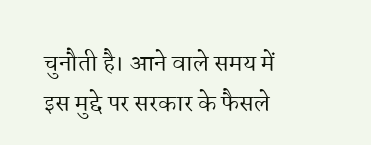चुनौती है। आने वाले समय में इस मुद्दे पर सरकार के फैसले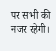पर सभी की नजर रहेगी।